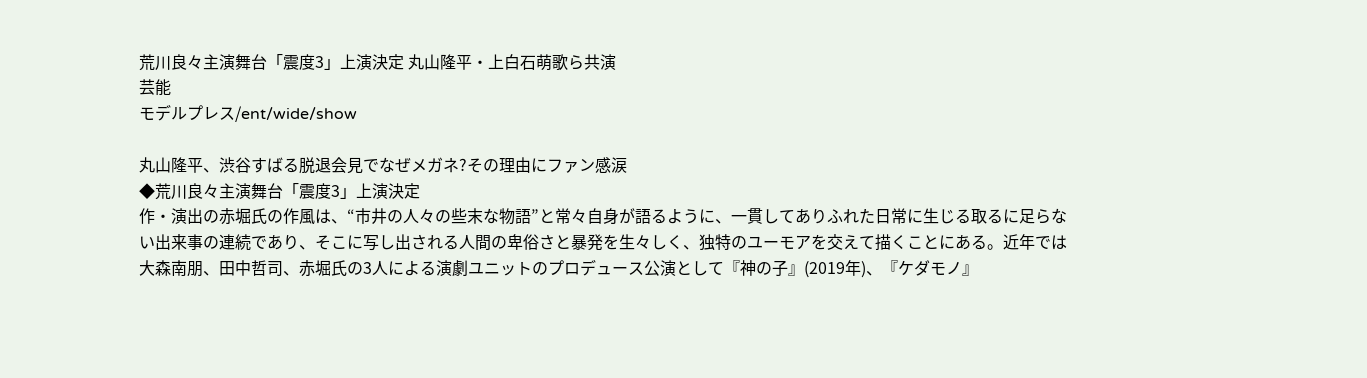荒川良々主演舞台「震度3」上演決定 丸山隆平・上白石萌歌ら共演
芸能
モデルプレス/ent/wide/show

丸山隆平、渋谷すばる脱退会見でなぜメガネ?その理由にファン感涙
◆荒川良々主演舞台「震度3」上演決定
作・演出の赤堀氏の作風は、“市井の人々の些末な物語”と常々自身が語るように、一貫してありふれた日常に生じる取るに足らない出来事の連続であり、そこに写し出される人間の卑俗さと暴発を生々しく、独特のユーモアを交えて描くことにある。近年では大森南朋、田中哲司、赤堀氏の3人による演劇ユニットのプロデュース公演として『神の子』(2019年)、『ケダモノ』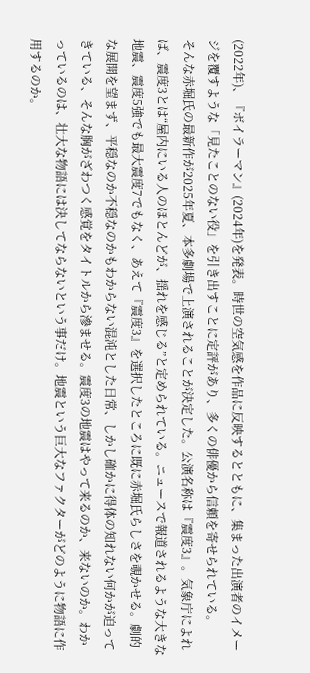(2022年)、『ボイラーマン』(2024年)を発表。時世の空気感を作品に反映するとともに、集まった出演者のイメージを覆すような「見たことのない役」を引き出すことに定評があり、多くの俳優から信頼を寄せられている。
そんな赤堀氏の最新作が2025年夏、本多劇場で上演されることが決定した。公演名称は『震度3』。気象庁によれば、震度3とは“屋内にいる人のほとんどが、揺れを感じる”と定められている。ニュースで報道されるような大きな地震、震度5強でも最大震度7でもなく、あえて『震度3』を選択したところに既に赤堀氏らしさを覗かせる。劇的な展開を望まず、平穏なのか不穏なのかもわからない混沌とした日常、しかし確かに得体の知れない何かが迫ってきている、そんな胸がざわつく感覚をタイトルから滲ませる。震度3の地震はやって来るのか、来ないのか。わかっているのは、壮大な物語には決してならないという事だけ。地震という巨大なファクターがどのように物語に作用するのか。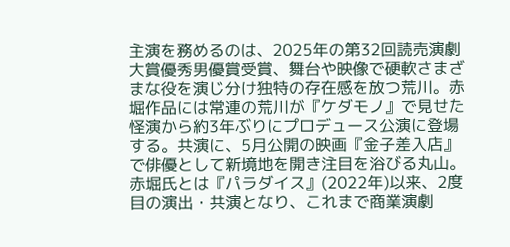主演を務めるのは、2025年の第32回読売演劇大賞優秀男優賞受賞、舞台や映像で硬軟さまざまな役を演じ分け独特の存在感を放つ荒川。赤堀作品には常連の荒川が『ケダモノ』で見せた怪演から約3年ぶりにプロデュース公演に登場する。共演に、5月公開の映画『金子差入店』で俳優として新境地を開き注目を浴びる丸山。赤堀氏とは『パラダイス』(2022年)以来、2度目の演出・共演となり、これまで商業演劇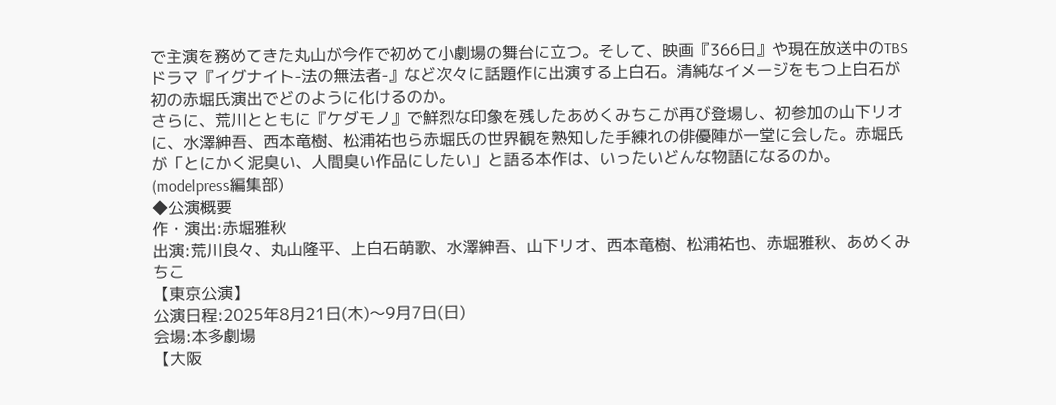で主演を務めてきた丸山が今作で初めて小劇場の舞台に立つ。そして、映画『366日』や現在放送中のTBSドラマ『イグナイト-法の無法者-』など次々に話題作に出演する上白石。清純なイメージをもつ上白石が初の赤堀氏演出でどのように化けるのか。
さらに、荒川とともに『ケダモノ』で鮮烈な印象を残したあめくみちこが再び登場し、初参加の山下リオに、水澤紳吾、西本竜樹、松浦祐也ら赤堀氏の世界観を熟知した手練れの俳優陣が一堂に会した。赤堀氏が「とにかく泥臭い、人間臭い作品にしたい」と語る本作は、いったいどんな物語になるのか。(modelpress編集部)
◆公演概要
作・演出:赤堀雅秋
出演:荒川良々、丸山隆平、上白石萌歌、水澤紳吾、山下リオ、西本竜樹、松浦祐也、赤堀雅秋、あめくみちこ
【東京公演】
公演日程:2025年8月21日(木)〜9月7日(日)
会場:本多劇場
【大阪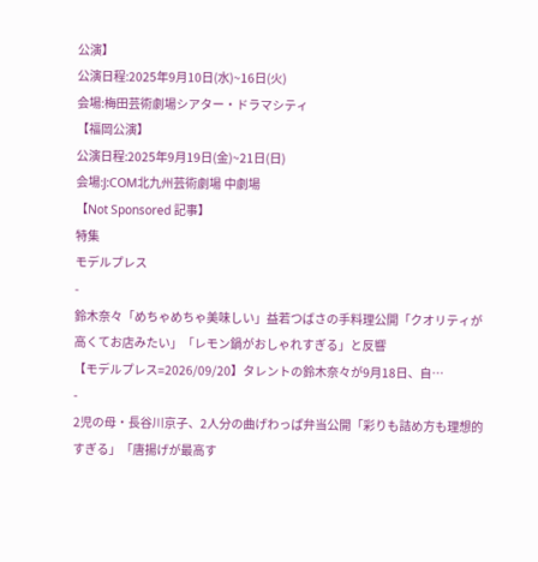公演】
公演日程:2025年9月10日(水)~16日(火)
会場:梅田芸術劇場シアター・ドラマシティ
【福岡公演】
公演日程:2025年9月19日(金)~21日(日)
会場:J:COM北九州芸術劇場 中劇場
【Not Sponsored 記事】
特集
モデルプレス
-
鈴木奈々「めちゃめちゃ美味しい」益若つばさの手料理公開「クオリティが高くてお店みたい」「レモン鍋がおしゃれすぎる」と反響
【モデルプレス=2026/09/20】タレントの鈴木奈々が9月18日、自…
-
2児の母・長谷川京子、2人分の曲げわっぱ弁当公開「彩りも詰め方も理想的すぎる」「唐揚げが最高す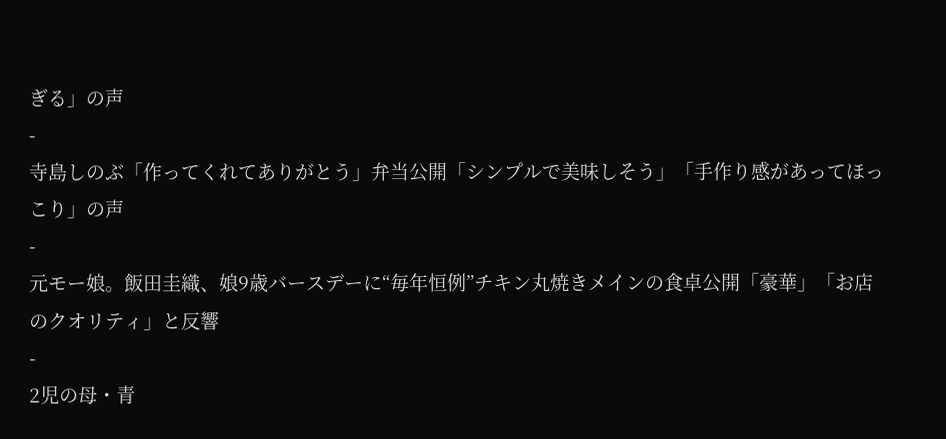ぎる」の声
-
寺島しのぶ「作ってくれてありがとう」弁当公開「シンプルで美味しそう」「手作り感があってほっこり」の声
-
元モー娘。飯田圭織、娘9歳バースデーに“毎年恒例”チキン丸焼きメインの食卓公開「豪華」「お店のクオリティ」と反響
-
2児の母・青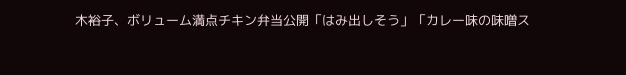木裕子、ボリューム満点チキン弁当公開「はみ出しそう」「カレー味の味噌ス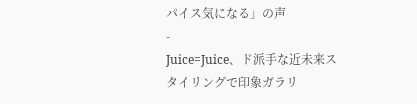パイス気になる」の声
-
Juice=Juice、ド派手な近未来スタイリングで印象ガラリ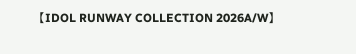【IDOL RUNWAY COLLECTION 2026A/W】